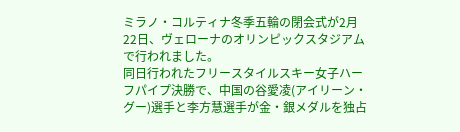ミラノ・コルティナ冬季五輪の閉会式が2月22日、ヴェローナのオリンピックスタジアムで行われました。
同日行われたフリースタイルスキー女子ハーフパイプ決勝で、中国の谷愛凌(アイリーン・グー)選手と李方慧選手が金・銀メダルを独占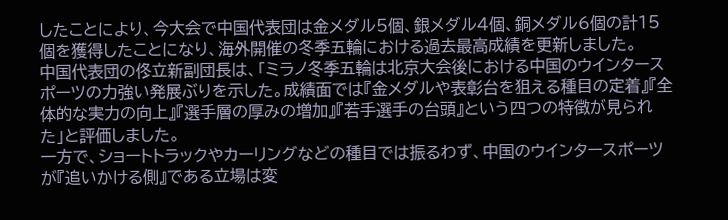したことにより、今大会で中国代表団は金メダル5個、銀メダル4個、銅メダル6個の計15個を獲得したことになり、海外開催の冬季五輪における過去最高成績を更新しました。
中国代表団の佟立新副団長は、「ミラノ冬季五輪は北京大会後における中国のウインタースポーツの力強い発展ぶりを示した。成績面では『金メダルや表彰台を狙える種目の定着』『全体的な実力の向上』『選手層の厚みの増加』『若手選手の台頭』という四つの特徴が見られた」と評価しました。
一方で、ショートトラックやカーリングなどの種目では振るわず、中国のウインタースポーツが『追いかける側』である立場は変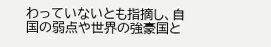わっていないとも指摘し、自国の弱点や世界の強豪国と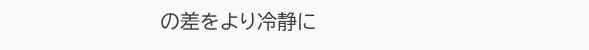の差をより冷静に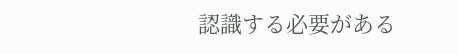認識する必要がある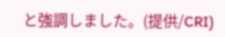と強調しました。(提供/CRI)